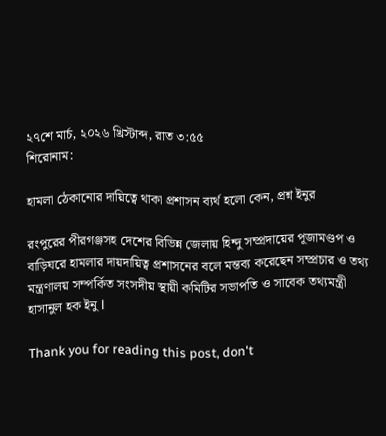২৭শে মার্চ, ২০২৬ খ্রিস্টাব্দ, রাত ৩:৫৫
শিরোনাম:

হামলা ঠেকানোর দায়িত্বে থাকা প্রশাসন ব্যর্থ হলো কেন, প্রশ্ন ইনুর

রংপুরের পীরগঞ্জসহ দেশের বিভিন্ন জেলায় হিন্দু সম্প্রদায়ের পূজামণ্ডপ ও বাড়িঘরে হামলার দায়দায়িত্ব প্রশাসনের বলে মন্তব্য করেছেন সম্প্রচার ও তথ্য মন্ত্রণালয় সম্পর্কিত সংসদীয় স্থায়ী কমিটির সভাপতি ও সাবেক তথ্যমন্ত্রী হাসানুল হক ইনু l

Thank you for reading this post, don't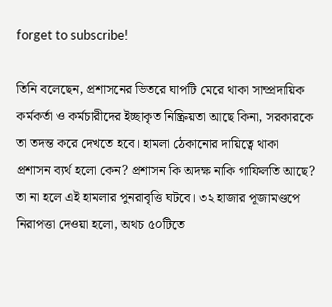forget to subscribe!

তিনি বলেছেন, প্রশাসনের ভিতরে ঘাপটি মেরে থাকা সাম্প্রদায়িক কর্মকর্তা ও কর্মচারীদের ইচ্ছাকৃত নিষ্ক্রিয়তা আছে কিনা, সরকারকে তা তদন্ত করে দেখতে হবে। হামলা ঠেকানোর দায়িত্বে থাকা প্রশাসন ব্যর্থ হলো কেন? প্রশাসন কি অদক্ষ নাকি গাফিলতি আছে? তা না হলে এই হামলার পুনরাবৃত্তি ঘটবে। ৩২ হাজার পূজামণ্ডপে নিরাপত্তা দেওয়া হলো, অথচ ৫০টিতে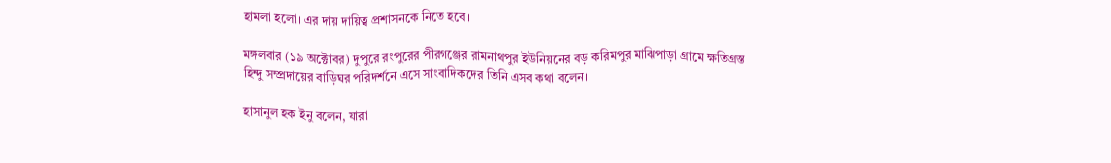হামলা হলো। এর দায় দায়িত্ব প্রশাসনকে নিতে হবে।

মঙ্গলবার (১৯ অক্টোবর) দুপুরে রংপুরের পীরগঞ্জের রামনাথপুর ইউনিয়নের বড় করিমপুর মাঝিপাড়া গ্রামে ক্ষতিগ্রস্ত হিন্দু সম্প্রদায়ের বাড়িঘর পরিদর্শনে এসে সাংবাদিকদের তিনি এসব কথা বলেন।

হাসানুল হক ইনু বলেন, যারা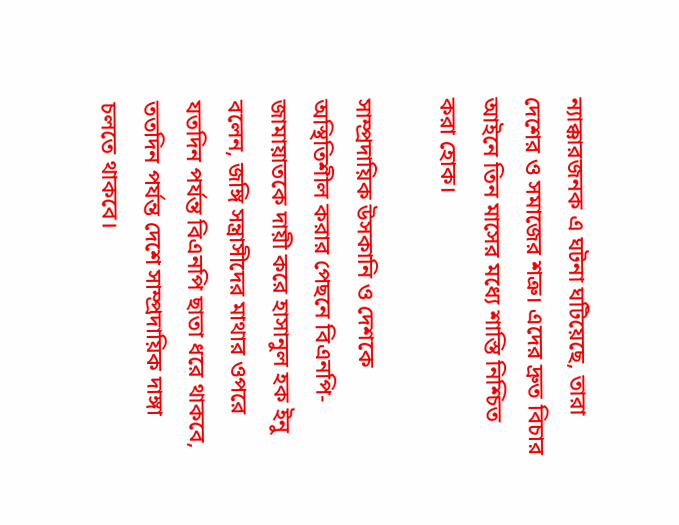ন্যাক্কারজনক এ ঘটনা ঘটিয়েছে, তারা দেশের ও সমাজের শত্রু। এদের দ্রুত বিচার আইনে তিন মাসের মধ্যে শাস্তি নিশ্চিত করা হোক।

সাম্প্রদায়িক উসকানি ও দেশকে অস্থিতিশীল করার পেছনে বিএনপি-জামায়াতকে দায়ী করে হাসানুল হক ইনু বলেন, জঙ্গি সন্ত্রাসীদের মাথার ওপরে যতদিন পর্যন্ত বিএনপি ছাতা ধরে থাকবে, ততদিন পর্যন্ত দেশে সাম্প্রদায়িক দাঙ্গা চলতে থাকবে।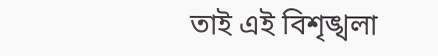তাই এই বিশৃঙ্খলা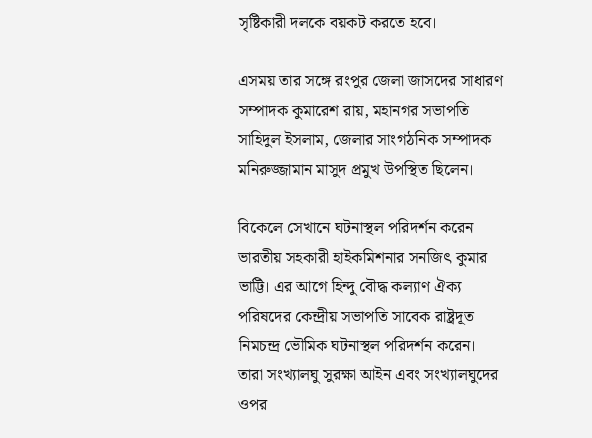সৃষ্টিকারী দলকে বয়কট করতে হবে।

এসময় তার সঙ্গে রংপুর জেলা জাসদের সাধারণ সম্পাদক কুমারেশ রায়, মহানগর সভাপতি সাহিদুল ইসলাম, জেলার সাংগঠনিক সম্পাদক মনিরুজ্জামান মাসুদ প্রমুখ উপস্থিত ছিলেন।

বিকেলে সেখানে ঘটনাস্থল পরিদর্শন করেন ভারতীয় সহকারী হাইকমিশনার সনজিৎ কুমার ভাট্টি। এর আগে হিন্দু বৌদ্ধ কল্যাণ ঐক্য পরিষদের কেন্দ্রীয় সভাপতি সাবেক রাষ্ট্রদূত নিমচন্দ্র ভৌমিক ঘটনাস্থল পরিদর্শন করেন। তারা সংখ্যালঘু সুরক্ষা আইন এবং সংখ্যালঘুদের ওপর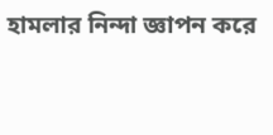হামলার নিন্দা জ্ঞাপন করে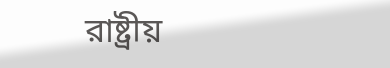রাষ্ট্রীয়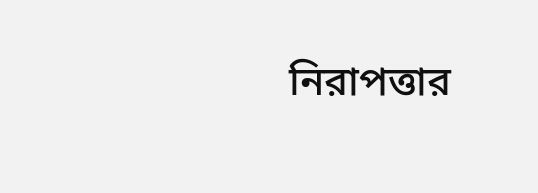নিরাপত্তার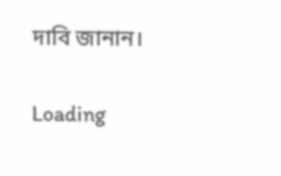দাবি জানান।

Loading